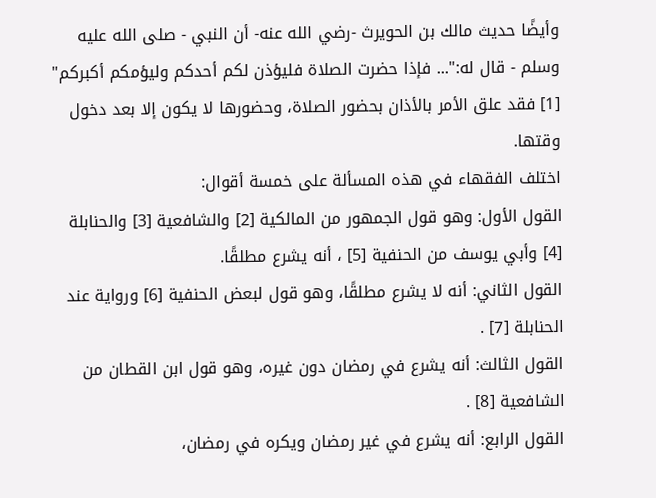وأيضًا حديث مالك بن الحويرث -رضي الله عنه- أن النبي - صلى الله عليه وسلم - قال له:"... فإذا حضرت الصلاة فليؤذن لكم أحدكم وليؤمكم أكبركم" [1] فقد علق الأمر بالأذان بحضور الصلاة، وحضورها لا يكون إلا بعد دخول وقتها.
اختلف الفقهاء في هذه المسألة على خمسة أقوال:
القول الأول: وهو قول الجمهور من المالكية [2] والشافعية [3] والحنابلة [4] وأبي يوسف من الحنفية [5] ، أنه يشرع مطلقًا.
القول الثاني: أنه لا يشرع مطلقًا، وهو قول لبعض الحنفية [6] ورواية عند الحنابلة [7] .
القول الثالث: أنه يشرع في رمضان دون غيره، وهو قول ابن القطان من الشافعية [8] .
القول الرابع: أنه يشرع في غير رمضان ويكره في رمضان،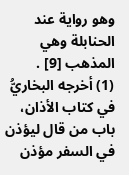وهو رواية عند الحنابلة وهي المذهب [9] .
(1) أخرجه البخاريُّ في كتاب الأذان، باب من قال ليؤذن في السفر مؤذن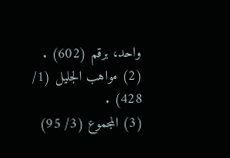واحد، برقم (602) .
(2) مواهب الجليل (1/ 428) .
(3) المجموع (3/ 95)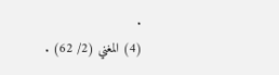.
(4) المغني (2/ 62) .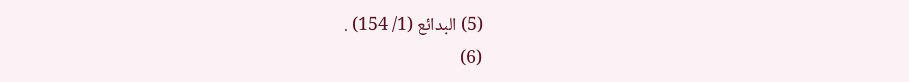(5) البدائع (1/ 154) .
(6)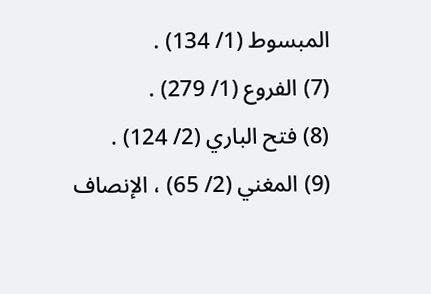المبسوط (1/ 134) .
(7) الفروع (1/ 279) .
(8) فتح الباري (2/ 124) .
(9) المغني (2/ 65) ، الإنصاف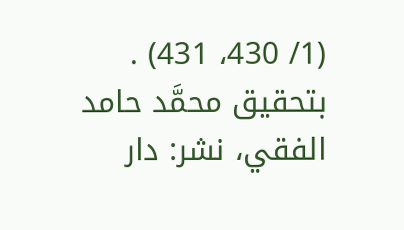(1/ 430، 431) . بتحقيق محمَّد حامد الفقي، نشر: دار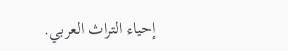إحياء التراث العربي.